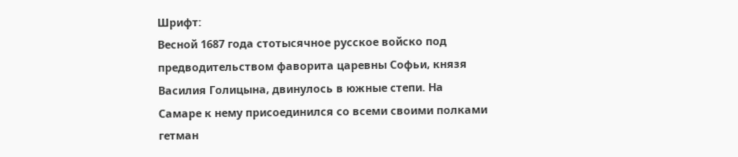Шрифт:
Весной 1687 года стотысячное русское войско под предводительством фаворита царевны Софьи, князя Василия Голицына, двинулось в южные степи. На Самаре к нему присоединился со всеми своими полками гетман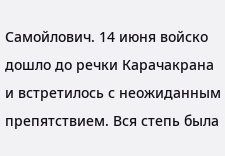Самойлович. 14 июня войско дошло до речки Карачакрана и встретилось с неожиданным препятствием. Вся степь была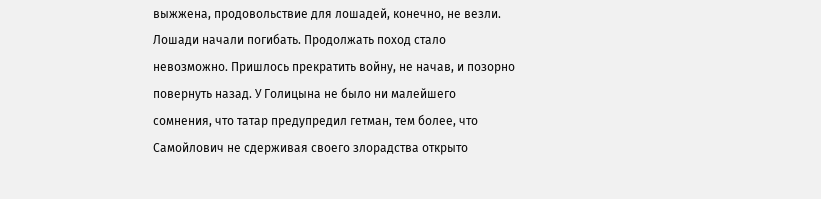выжжена, продовольствие для лошадей, конечно, не везли. Лошади начали погибать. Продолжать поход стало невозможно. Пришлось прекратить войну, не начав, и позорно повернуть назад. У Голицына не было ни малейшего сомнения, что татар предупредил гетман, тем более, что Самойлович не сдерживая своего злорадства открыто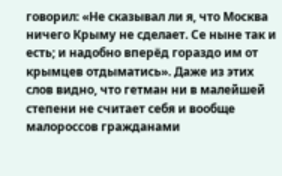говорил: «Не сказывал ли я, что Москва ничего Крыму не сделает. Се ныне так и есть; и надобно вперёд гораздо им от крымцев отдыматись». Даже из этих слов видно, что гетман ни в малейшей степени не считает себя и вообще малороссов гражданами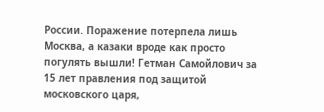России. Поражение потерпела лишь Москва, а казаки вроде как просто погулять вышли! Гетман Самойлович за 15 лет правления под защитой московского царя,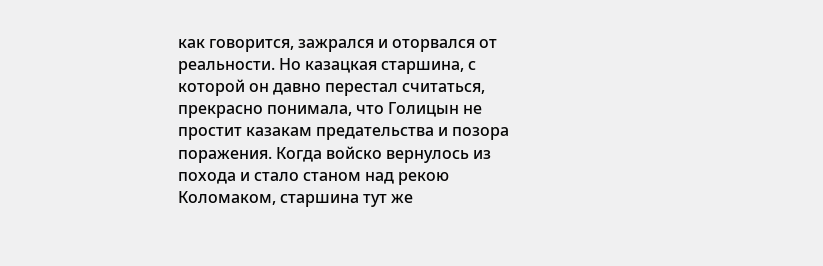как говорится, зажрался и оторвался от реальности. Но казацкая старшина, с которой он давно перестал считаться, прекрасно понимала, что Голицын не простит казакам предательства и позора поражения. Когда войско вернулось из похода и стало станом над рекою Коломаком, старшина тут же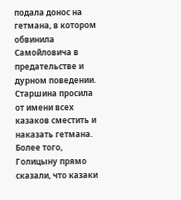подала донос на гетмана, в котором обвинила Самойловича в предательстве и дурном поведении. Старшина просила от имени всех казаков сместить и наказать гетмана. Более того, Голицыну прямо сказали, что казаки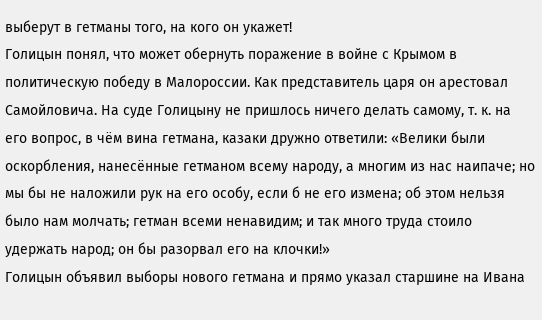выберут в гетманы того, на кого он укажет!
Голицын понял, что может обернуть поражение в войне с Крымом в политическую победу в Малороссии. Как представитель царя он арестовал Самойловича. На суде Голицыну не пришлось ничего делать самому, т. к. на его вопрос, в чём вина гетмана, казаки дружно ответили: «Велики были оскорбления, нанесённые гетманом всему народу, а многим из нас наипаче; но мы бы не наложили рук на его особу, если б не его измена; об этом нельзя было нам молчать; гетман всеми ненавидим; и так много труда стоило удержать народ; он бы разорвал его на клочки!»
Голицын объявил выборы нового гетмана и прямо указал старшине на Ивана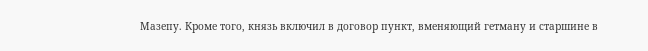Мазепу. Кроме того, князь включил в договор пункт, вменяющий гетману и старшине в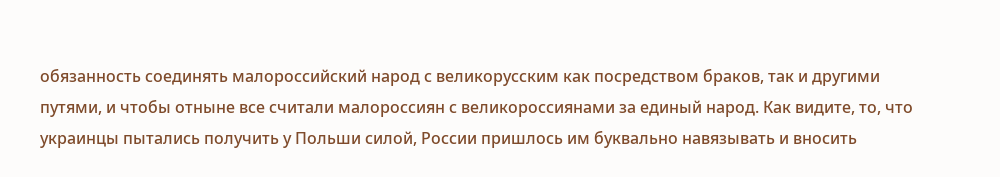обязанность соединять малороссийский народ с великорусским как посредством браков, так и другими путями, и чтобы отныне все считали малороссиян с великороссиянами за единый народ. Как видите, то, что украинцы пытались получить у Польши силой, России пришлось им буквально навязывать и вносить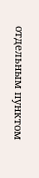отдельным пунктом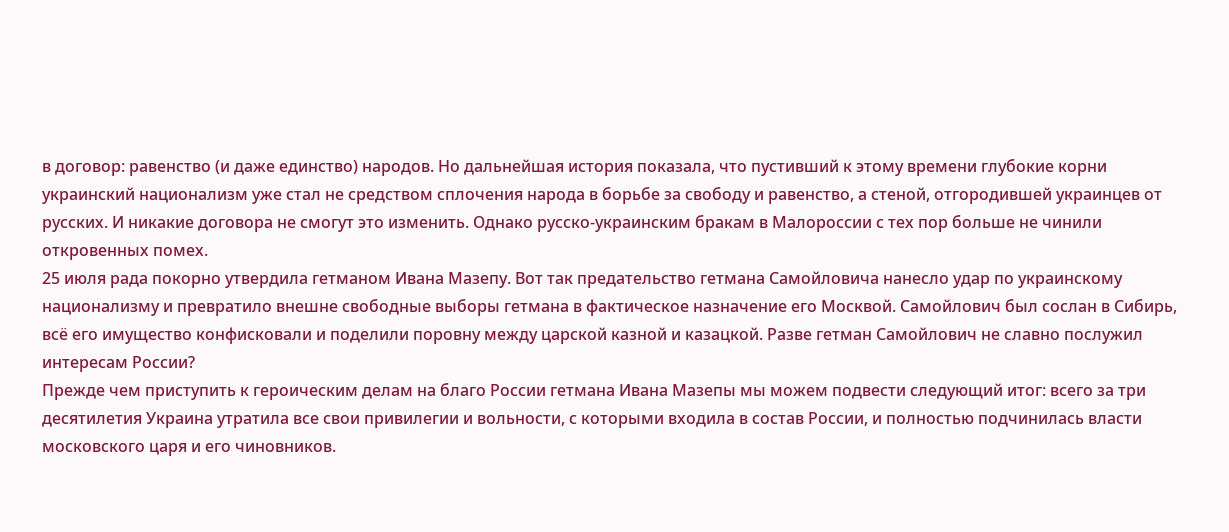в договор: равенство (и даже единство) народов. Но дальнейшая история показала, что пустивший к этому времени глубокие корни украинский национализм уже стал не средством сплочения народа в борьбе за свободу и равенство, а стеной, отгородившей украинцев от русских. И никакие договора не смогут это изменить. Однако русско-украинским бракам в Малороссии с тех пор больше не чинили откровенных помех.
25 июля рада покорно утвердила гетманом Ивана Мазепу. Вот так предательство гетмана Самойловича нанесло удар по украинскому национализму и превратило внешне свободные выборы гетмана в фактическое назначение его Москвой. Самойлович был сослан в Сибирь, всё его имущество конфисковали и поделили поровну между царской казной и казацкой. Разве гетман Самойлович не славно послужил интересам России?
Прежде чем приступить к героическим делам на благо России гетмана Ивана Мазепы мы можем подвести следующий итог: всего за три десятилетия Украина утратила все свои привилегии и вольности, с которыми входила в состав России, и полностью подчинилась власти московского царя и его чиновников.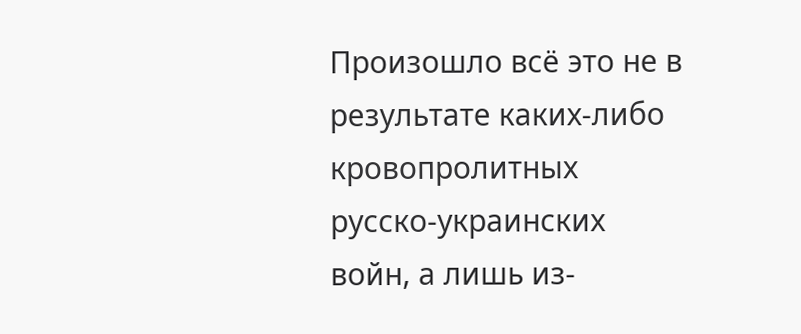Произошло всё это не в результате каких-либо кровопролитных русско-украинских войн, а лишь из-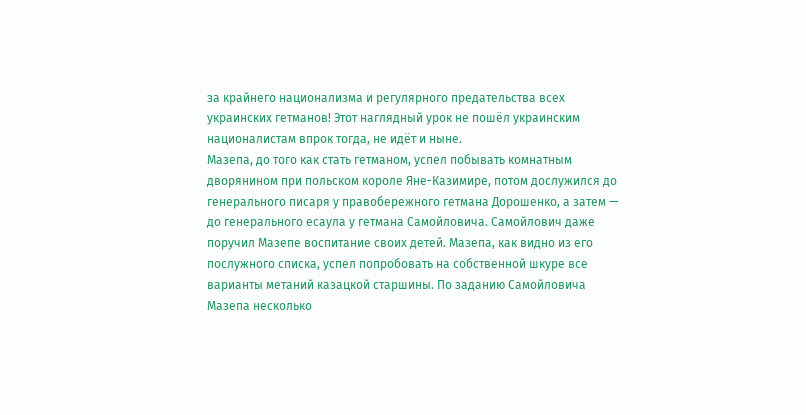за крайнего национализма и регулярного предательства всех украинских гетманов! Этот наглядный урок не пошёл украинским националистам впрок тогда, не идёт и ныне.
Мазепа, до того как стать гетманом, успел побывать комнатным дворянином при польском короле Яне-Казимире, потом дослужился до генерального писаря у правобережного гетмана Дорошенко, а затем — до генерального есаула у гетмана Самойловича. Самойлович даже поручил Мазепе воспитание своих детей. Мазепа, как видно из его послужного списка, успел попробовать на собственной шкуре все варианты метаний казацкой старшины. По заданию Самойловича Мазепа несколько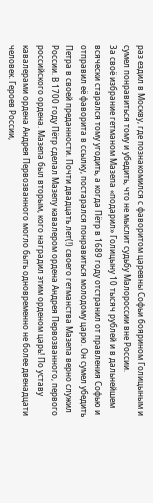раз ездил в Москву, где познакомился с фаворитом царевны Софьи боярином Голицыным и сумел понравиться тому и убедить, что не мыслит судьбу Малороссии вне России.
За своё избрание гетманом Мазепа «подарил» Голицыну 10 тысяч рублей и в дальнейшем всячески старался тому угодить, а когда Пётр в 1689 году отстранил от правления Софью и отправил её фаворита в ссылку, постарался понравиться молодому царю. Он сумел убедить Петра в своей преданности. Почти двадцать лет(!) своего гетманства Мазепа верно служил России. В 1700 году Пётр сделал Мазепу кавалером ордена Андрея Первозванного, первого российского ордена. Мазепа был вторым, кого наградил этим орденом царь! По уставу кавалерами ордена Андрея Первозванного могло быть одновременно не более двенадцати человек. Героев России,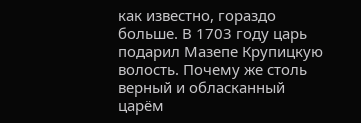как известно, гораздо больше. В 1703 году царь подарил Мазепе Крупицкую волость. Почему же столь верный и обласканный царём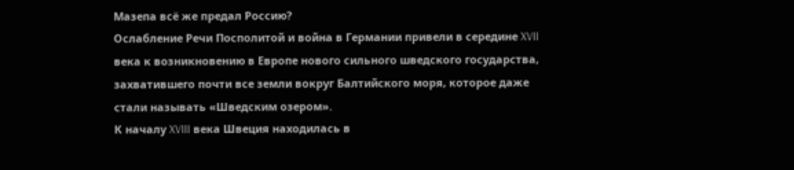Мазепа всё же предал Россию?
Ослабление Речи Посполитой и война в Германии привели в середине XVII века к возникновению в Европе нового сильного шведского государства, захватившего почти все земли вокруг Балтийского моря, которое даже стали называть «Шведским озером».
К началу XVIII века Швеция находилась в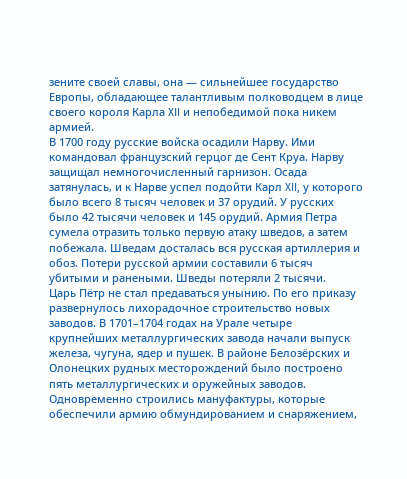зените своей славы, она — сильнейшее государство Европы, обладающее талантливым полководцем в лице своего короля Карла XII и непобедимой пока никем армией.
В 1700 году русские войска осадили Нарву. Ими командовал французский герцог де Сент Круа. Нарву защищал немногочисленный гарнизон. Осада затянулась, и к Нарве успел подойти Карл XII, у которого было всего 8 тысяч человек и 37 орудий. У русских было 42 тысячи человек и 145 орудий. Армия Петра сумела отразить только первую атаку шведов, а затем побежала. Шведам досталась вся русская артиллерия и обоз. Потери русской армии составили 6 тысяч убитыми и ранеными. Шведы потеряли 2 тысячи.
Царь Пётр не стал предаваться унынию. По его приказу развернулось лихорадочное строительство новых заводов. В 1701–1704 годах на Урале четыре крупнейших металлургических завода начали выпуск железа, чугуна, ядер и пушек. В районе Белозёрских и Олонецких рудных месторождений было построено пять металлургических и оружейных заводов. Одновременно строились мануфактуры, которые обеспечили армию обмундированием и снаряжением,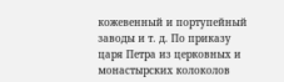кожевенный и портупейный заводы и т. д. По приказу царя Петра из церковных и монастырских колоколов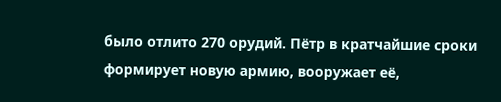было отлито 270 орудий. Пётр в кратчайшие сроки формирует новую армию, вооружает её,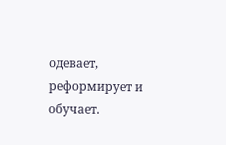одевает, реформирует и обучает.